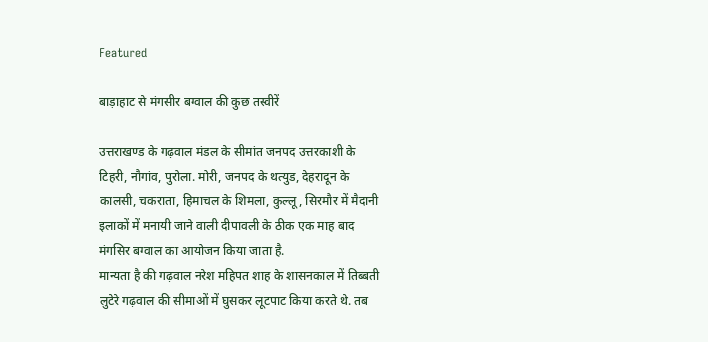Featured

बाड़ाहाट से मंगसीर बग्वाल की कुछ तस्वीरें

उत्तराखण्ड के गढ़वाल मंडल के सीमांत जनपद उत्तरकाशी के टिहरी, नौगांव, पुरोला. मोरी, जनपद के थत्युड, देहरादून के कालसी, चकराता, हिमाचल के शिमला, कुल्लू, सिरमौर में मैदानी इलाकों में मनायी जाने वाली दीपावली के ठीक एक माह बाद मंगसिर बग्वाल का आयोजन किया जाता है.
मान्यता है की गढ़वाल नरेश महिपत शाह के शासनकाल में तिब्बती लुटेरे गढ़वाल की सीमाओं में घुसकर लूटपाट किया करते थे. तब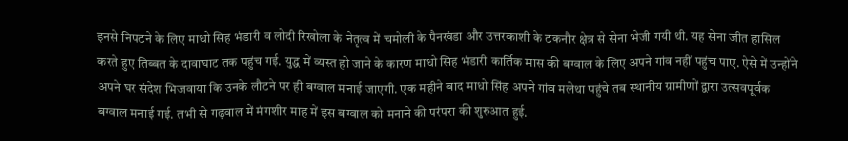इनसे निपटने के लिए माधो सिह भंडारी व लोदी रिखोला के नेतृत्व में चमोली के पैनखंडा और उत्तरकाशी के टकनौर क्षेत्र से सेना भेजी गयी थी. यह सेना जीत हासिल करते हुए तिब्बत के दावाघाट तक पहुंच गई. युद्ध में व्यस्त हो जाने के कारण माधो सिह भंडारी कार्तिक मास की बग्वाल के लिए अपने गांव नहीं पहुंच पाए. ऐसे में उन्होंने अपने घर संदेश भिजवाया कि उनके लौटने पर ही बग्वाल मनाई जाएगी. एक महीने बाद माधो सिंह अपने गांव मलेथा पहुंचे तब स्थानीय ग्रामीणों द्वारा उत्सवपूर्वक बग्वाल मनाई गई. तभी से गढ़वाल में मंगशीर माह में इस बग्वाल को मनाने की परंपरा की शुरुआत हुई.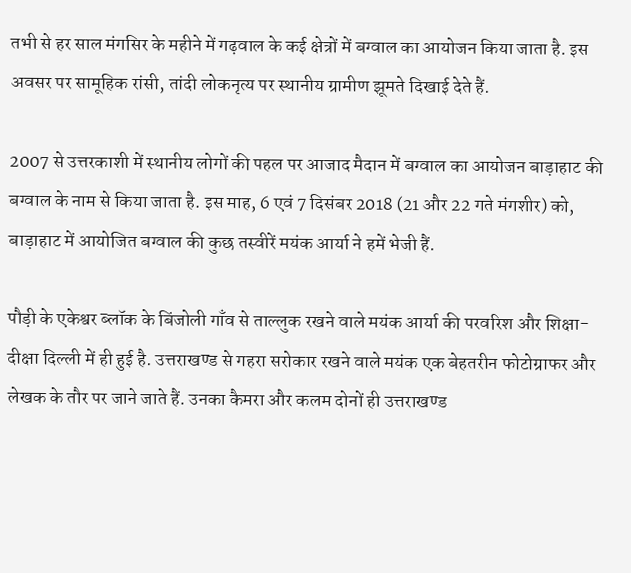तभी से हर साल मंगसिर के महीने में गढ़वाल के कई क्षेत्रों में बग्वाल का आयोजन किया जाता है. इस अवसर पर सामूहिक रांसी, तांदी लोकनृत्य पर स्थानीय ग्रामीण झूमते दिखाई देते हैं.

2007 से उत्तरकाशी में स्थानीय लोगों की पहल पर आजाद मैदान में बग्वाल का आयोजन बाड़ाहाट की बग्वाल के नाम से किया जाता है. इस माह, 6 एवं 7 दिसंबर 2018 (21 और 22 गते मंगशीर) को, बाड़ाहाट में आयोजित बग्वाल की कुछ तस्वीरें मयंक आर्या ने हमें भेजी हैं.

पौड़ी के एकेश्वर ब्लॉक के बिंजोली गाँव से ताल्लुक रखने वाले मयंक आर्या की परवरिश और शिक्षा-दीक्षा दिल्ली में ही हुई है. उत्तराखण्ड से गहरा सरोकार रखने वाले मयंक एक बेहतरीन फोटोग्राफर और लेखक के तौर पर जाने जाते हैं. उनका कैमरा और कलम दोनों ही उत्तराखण्ड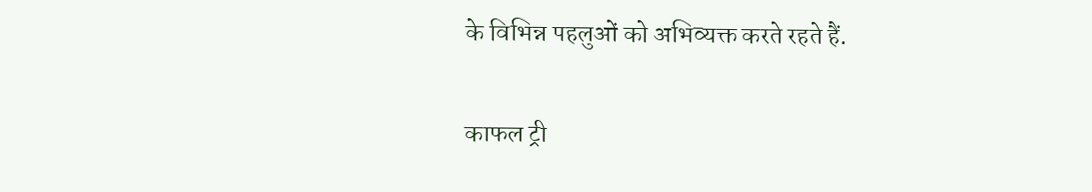के विभिन्न पहलुओं को अभिव्यक्त करते रहते हैं.

काफल ट्री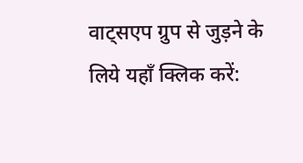वाट्सएप ग्रुप से जुड़ने के लिये यहाँ क्लिक करें: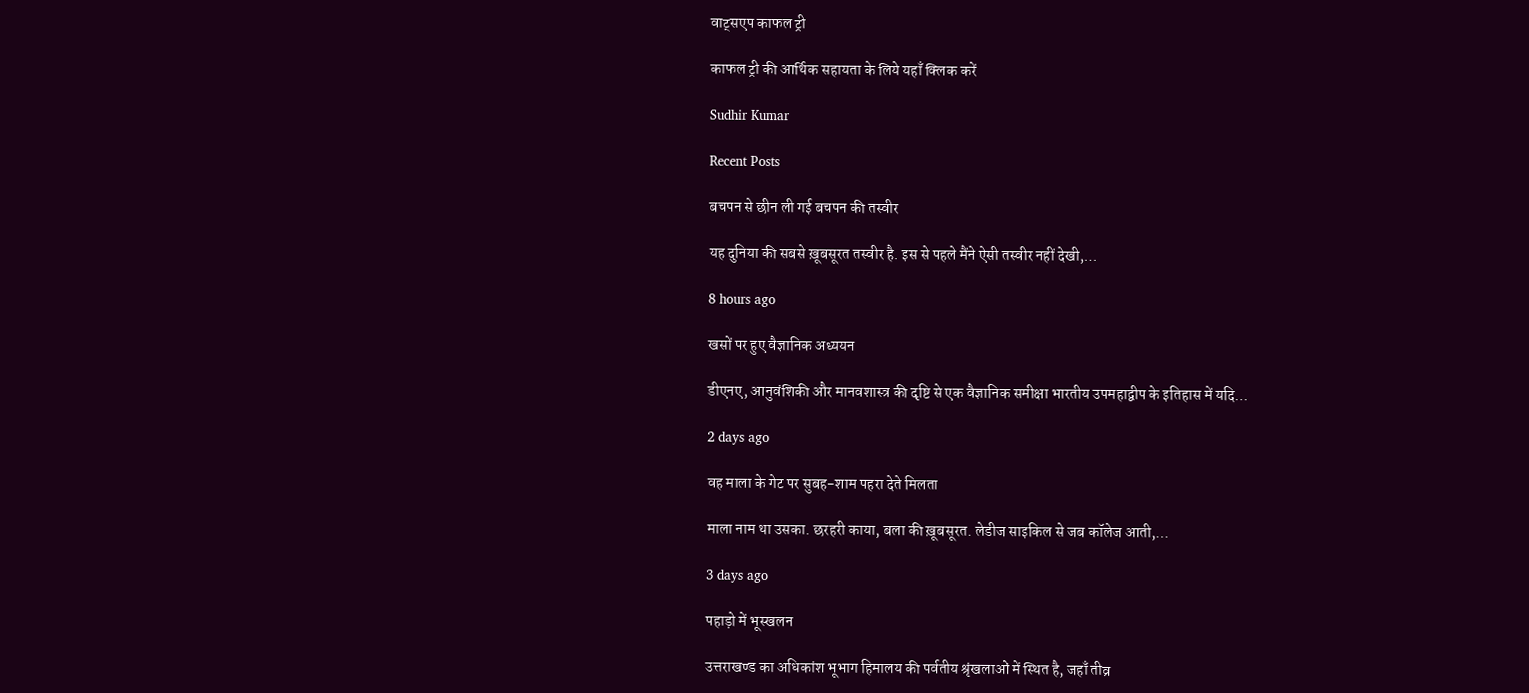वाट्सएप काफल ट्री

काफल ट्री की आर्थिक सहायता के लिये यहाँ क्लिक करें

Sudhir Kumar

Recent Posts

बचपन से छीन ली गई बचपन की तस्वीर

यह दुनिया की सबसे ख़ूबसूरत तस्वीर है. इस से पहले मैंने ऐसी तस्वीर नहीं देखी,…

8 hours ago

खसों पर हुए वैज्ञानिक अध्ययन

डीएनए, आनुवंशिकी और मानवशास्त्र की दृष्टि से एक वैज्ञानिक समीक्षा भारतीय उपमहाद्वीप के इतिहास में यदि…

2 days ago

वह माला के गेट पर सुबह-शाम पहरा देते मिलता

माला नाम था उसका. छरहरी काया, बला की ख़ूबसूरत. लेडीज साइकिल से जब कॉलेज आती,…

3 days ago

पहाड़ो में भूस्खलन

उत्तराखण्ड का अधिकांश भूभाग हिमालय की पर्वतीय श्रृंखलाओं में स्थित है, जहाँ तीव्र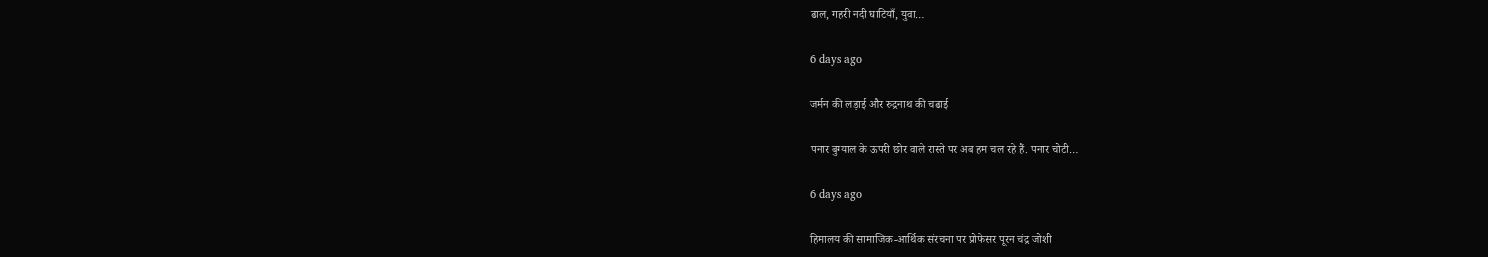ढाल, गहरी नदी घाटियाँ, युवा…

6 days ago

जर्मन की लड़ाई और रुद्रनाथ की चढाई

पनार बुग्याल के ऊपरी छोर वाले रास्ते पर अब हम चल रहे हैं. पनार चोटी…

6 days ago

हिमालय की सामाजिक-आर्थिक संरचना पर प्रोफेसर पूरन चंद्र जोशी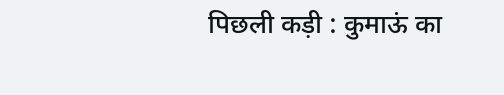पिछली कड़ी : कुमाऊं का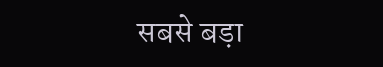सबसे बड़ा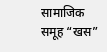सामाजिक समूह “खस”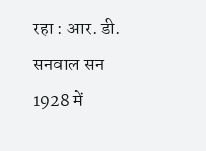रहा : आर. डी. सनवाल सन 1928 में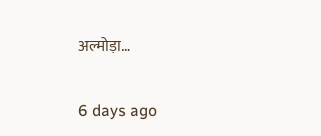अल्मोड़ा…

6 days ago